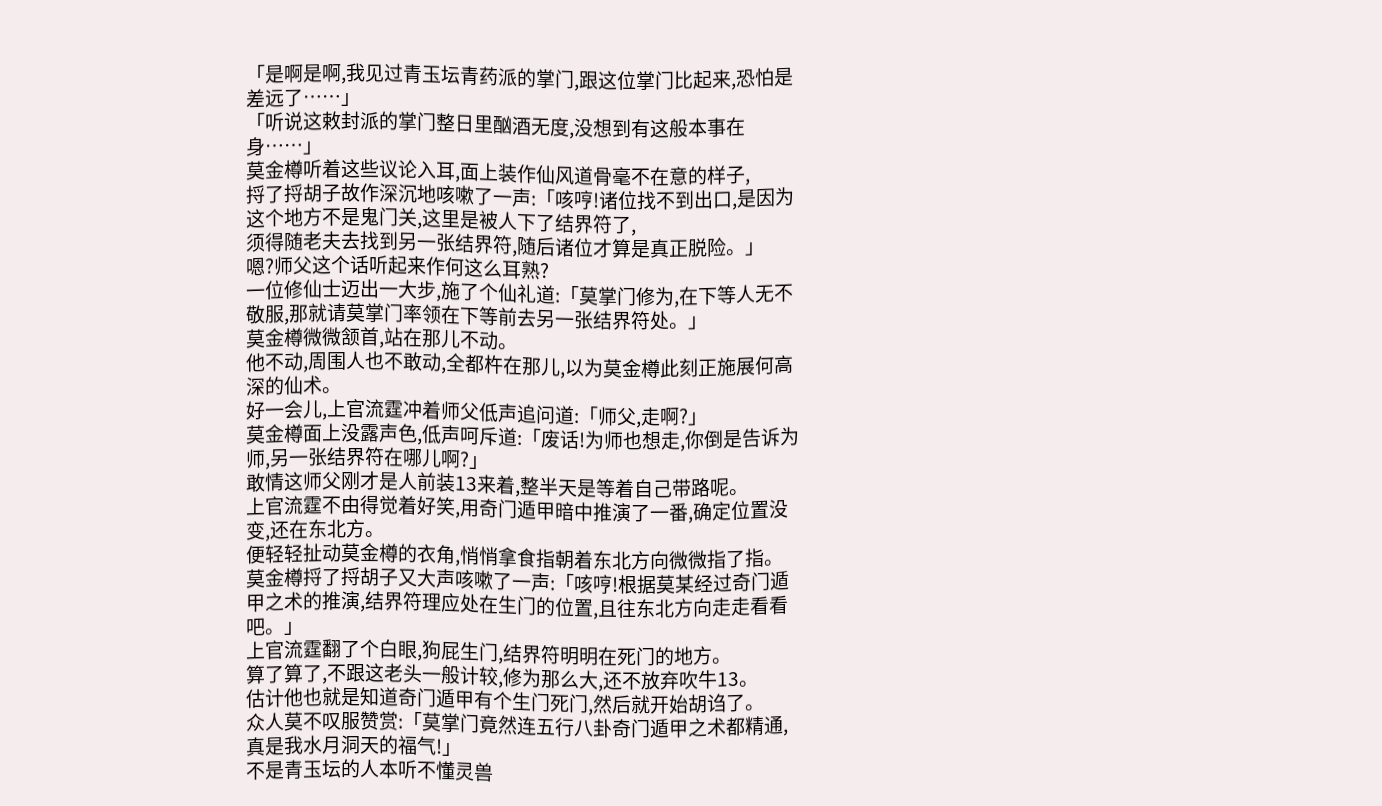「是啊是啊,我见过青玉坛青药派的掌门,跟这位掌门比起来,恐怕是差远了……」
「听说这敕封派的掌门整日里酗酒无度,没想到有这般本事在身……」
莫金樽听着这些议论入耳,面上装作仙风道骨毫不在意的样子,
捋了捋胡子故作深沉地咳嗽了一声:「咳哼!诸位找不到出口,是因为这个地方不是鬼门关,这里是被人下了结界符了,
须得随老夫去找到另一张结界符,随后诸位才算是真正脱险。」
嗯?师父这个话听起来作何这么耳熟?
一位修仙士迈出一大步,施了个仙礼道:「莫掌门修为,在下等人无不敬服,那就请莫掌门率领在下等前去另一张结界符处。」
莫金樽微微颔首,站在那儿不动。
他不动,周围人也不敢动,全都杵在那儿,以为莫金樽此刻正施展何高深的仙术。
好一会儿,上官流霆冲着师父低声追问道:「师父,走啊?」
莫金樽面上没露声色,低声呵斥道:「废话!为师也想走,你倒是告诉为师,另一张结界符在哪儿啊?」
敢情这师父刚才是人前装13来着,整半天是等着自己带路呢。
上官流霆不由得觉着好笑,用奇门遁甲暗中推演了一番,确定位置没变,还在东北方。
便轻轻扯动莫金樽的衣角,悄悄拿食指朝着东北方向微微指了指。
莫金樽捋了捋胡子又大声咳嗽了一声:「咳哼!根据莫某经过奇门遁甲之术的推演,结界符理应处在生门的位置,且往东北方向走走看看吧。」
上官流霆翻了个白眼,狗屁生门,结界符明明在死门的地方。
算了算了,不跟这老头一般计较,修为那么大,还不放弃吹牛13。
估计他也就是知道奇门遁甲有个生门死门,然后就开始胡诌了。
众人莫不叹服赞赏:「莫掌门竟然连五行八卦奇门遁甲之术都精通,真是我水月洞天的福气!」
不是青玉坛的人本听不懂灵兽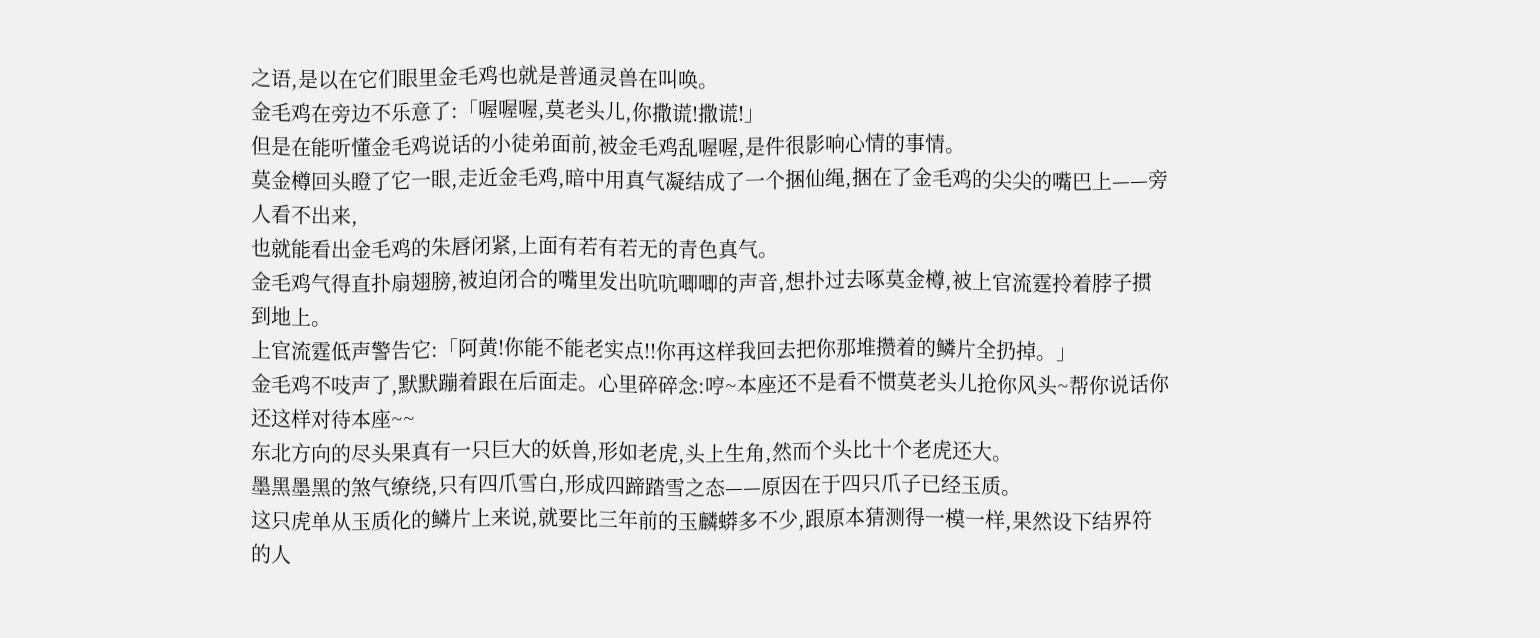之语,是以在它们眼里金毛鸡也就是普通灵兽在叫唤。
金毛鸡在旁边不乐意了:「喔喔喔,莫老头儿,你撒谎!撒谎!」
但是在能听懂金毛鸡说话的小徒弟面前,被金毛鸡乱喔喔,是件很影响心情的事情。
莫金樽回头瞪了它一眼,走近金毛鸡,暗中用真气凝结成了一个捆仙绳,捆在了金毛鸡的尖尖的嘴巴上——旁人看不出来,
也就能看出金毛鸡的朱唇闭紧,上面有若有若无的青色真气。
金毛鸡气得直扑扇翅膀,被迫闭合的嘴里发出吭吭唧唧的声音,想扑过去啄莫金樽,被上官流霆拎着脖子掼到地上。
上官流霆低声警告它:「阿黄!你能不能老实点!!你再这样我回去把你那堆攒着的鳞片全扔掉。」
金毛鸡不吱声了,默默蹦着跟在后面走。心里碎碎念:哼~本座还不是看不惯莫老头儿抢你风头~帮你说话你还这样对待本座~~
东北方向的尽头果真有一只巨大的妖兽,形如老虎,头上生角,然而个头比十个老虎还大。
墨黑墨黑的煞气缭绕,只有四爪雪白,形成四蹄踏雪之态——原因在于四只爪子已经玉质。
这只虎单从玉质化的鳞片上来说,就要比三年前的玉麟蟒多不少,跟原本猜测得一模一样,果然设下结界符的人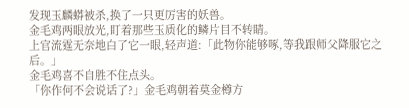发现玉麟蟒被杀,换了一只更厉害的妖兽。
金毛鸡两眼放光,盯着那些玉质化的鳞片目不转睛。
上官流霆无奈地白了它一眼,轻声道:「此物你能够啄,等我跟师父降服它之后。」
金毛鸡喜不自胜不住点头。
「你作何不会说话了?」金毛鸡朝着莫金樽方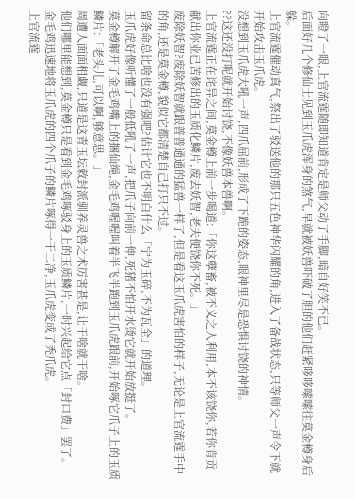向瞪了一眼,上官流霆随即知道肯定是师父动了手脚,暗自好笑不已。
后面好几个修仙士见到玉爪虎浑身的煞气,早就被妖兽吓破了胆的他们赶紧哆哆嗦嗦往莫金樽身后躲。
上官流霆催动真气,祭出了驳送他的那只五色神华闪耀的角,进入了备战状态,只等师父一声令下就开始攻击玉爪虎。
没想到玉爪虎大吼一声,四爪屈前,形成了下跪的姿态,眼神里尽是恐惧讨饶的神情。
??这还没打呢就开始讨饶,不像妖兽本兽啊。
上官流霆正在诧异之间,莫金樽上前一步喝道:「你这孽畜,被不义之人利用,本不该饶你,若你肯贡献出你业已苦修出的玉质化鳞片,废去妖智,老夫便饶你不死。」
废除妖智?废除妖智就跟普普通通的猛兽一样了,但是看这玉爪虎害怕的样子,无论是上官流霆手中的角,还是莫金樽,貌似它都清楚自己打只不过。
留条命总比啥也没有强吧?估计它也不明白什么「宁为玉碎,不为瓦全」的道理。
玉爪虎好像听懂了一般低吼了一声,把爪子向前一伸,死猪不怕开水烫它就开始放挺了。
莫金樽解开了金毛鸡嘴上的捆仙绳,金毛鸡喔喔叫着半飞半跑到玉爪虎跟前,开始啄它爪子上的玉质鳞片:「老头儿,可以啊,够意思。」
周遭人面面相觑,只道是这青玉坛敕封派驯养灵兽之术厉害甚是,让干啥就干啥。
他们哪里能想到,莫金樽只是看到金毛鸡啄驳身上的玉质鳞片,一时兴起给它点「封口费」罢了。
金毛鸡迅速地将玉爪虎的四个爪子的鳞片啄得一干二净,玉爪虎变成了秃爪虎。
上官流霆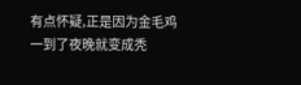有点怀疑,正是因为金毛鸡一到了夜晚就变成秃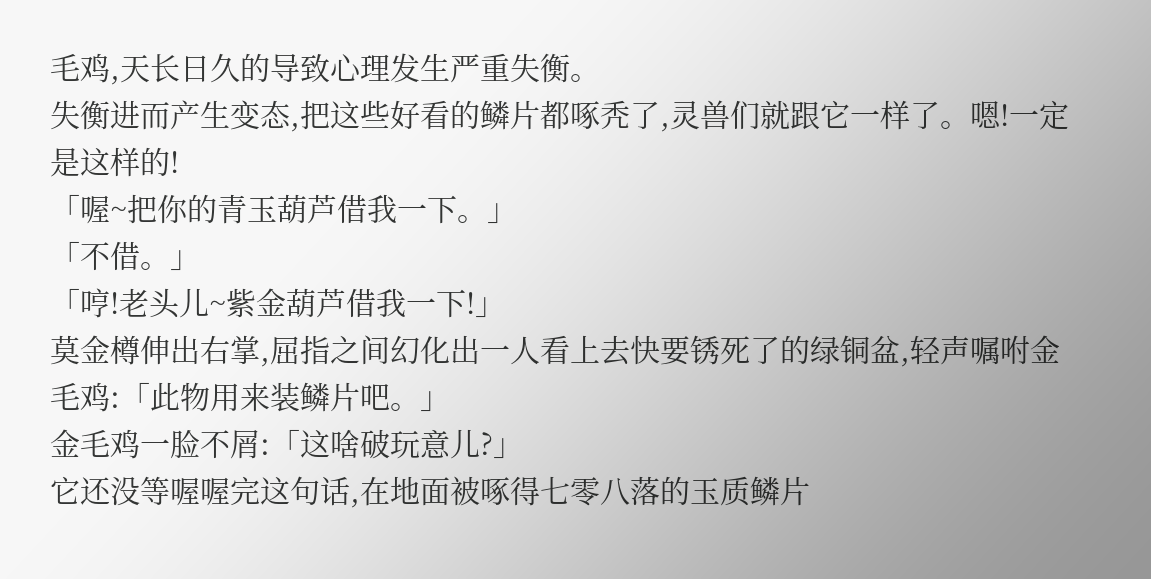毛鸡,天长日久的导致心理发生严重失衡。
失衡进而产生变态,把这些好看的鳞片都啄秃了,灵兽们就跟它一样了。嗯!一定是这样的!
「喔~把你的青玉葫芦借我一下。」
「不借。」
「哼!老头儿~紫金葫芦借我一下!」
莫金樽伸出右掌,屈指之间幻化出一人看上去快要锈死了的绿铜盆,轻声嘱咐金毛鸡:「此物用来装鳞片吧。」
金毛鸡一脸不屑:「这啥破玩意儿?」
它还没等喔喔完这句话,在地面被啄得七零八落的玉质鳞片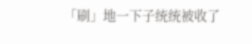「刷」地一下子统统被收了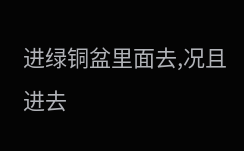进绿铜盆里面去,况且进去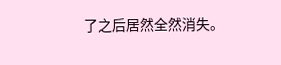了之后居然全然消失。